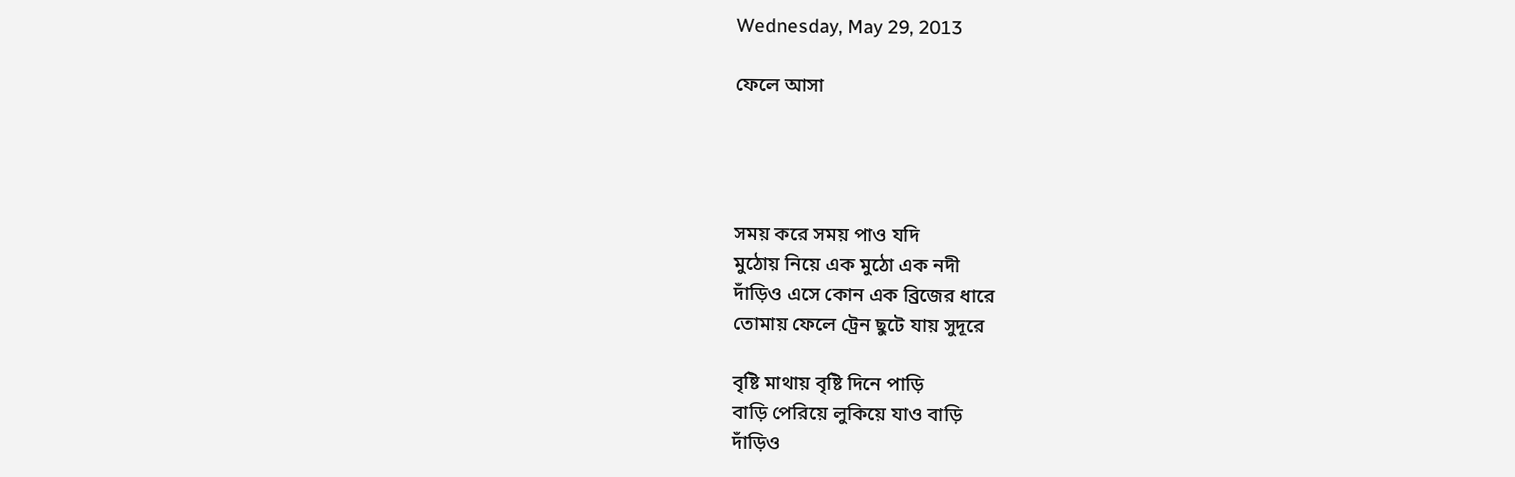Wednesday, May 29, 2013

ফেলে আসা




সময় করে সময় পাও যদি
মুঠোয় নিয়ে এক মুঠো এক নদী
দাঁড়িও এসে কোন এক ব্রিজের ধারে
তোমায় ফেলে ট্রেন ছুটে যায় সুদূরে

বৃষ্টি মাথায় বৃষ্টি দিনে পাড়ি
বাড়ি পেরিয়ে লুকিয়ে যাও বাড়ি
দাঁড়িও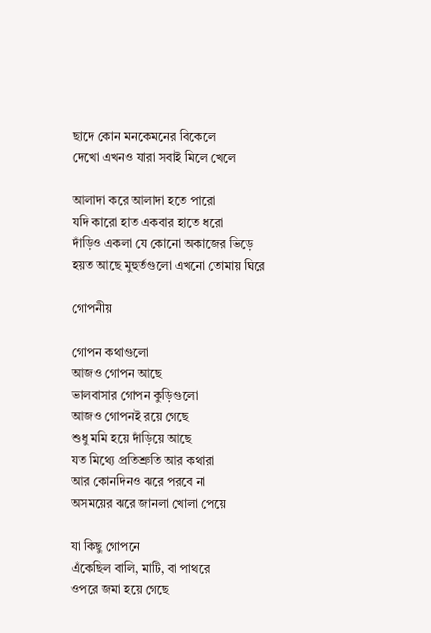ছাদে কোন মনকেমনের বিকেলে
দেখো এখনও যারা সবাই মিলে খেলে

আলাদা করে আলাদা হতে পারো
যদি কারো হাত একবার হাতে ধরো
দাঁড়িও একলা যে কোনো অকাজের ভিড়ে
হয়ত আছে মুহুর্তগুলো এখনো তোমায় ঘিরে

গোপনীয়

গোপন কথাগুলো
আজও গোপন আছে
ভালবাসার গোপন কুড়িগুলো
আজও গোপনই রয়ে গেছে
শুধু মমি হয়ে দাঁড়িয়ে আছে
যত মিথ্যে প্রতিশ্রুতি আর কথারা
আর কোনদিনও ঝরে পরবে না
অসময়ের ঝরে জানলা খোলা পেয়ে

যা কিছু গোপনে
এঁকেছিল বালি, মাটি, বা পাথরে
ওপরে জমা হয়ে গেছে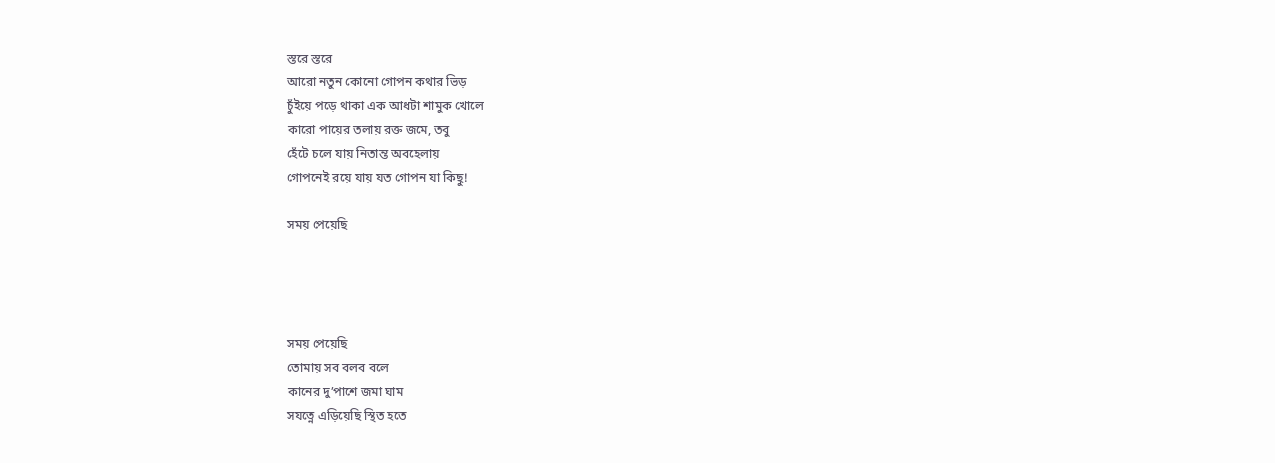স্তরে স্তরে
আরো নতুন কোনো গোপন কথার ভিড়
চুঁইয়ে পড়ে থাকা এক আধটা শামুক খোলে
কারো পায়ের তলায় রক্ত জমে, তবু
হেঁটে চলে যায় নিতান্ত অবহেলায়
গোপনেই রয়ে যায় যত গোপন যা কিছু!

সময় পেয়েছি




সময় পেয়েছি
তোমায় সব বলব বলে
কানের দু’পাশে জমা ঘাম
সযত্নে এড়িয়েছি স্থিত হতে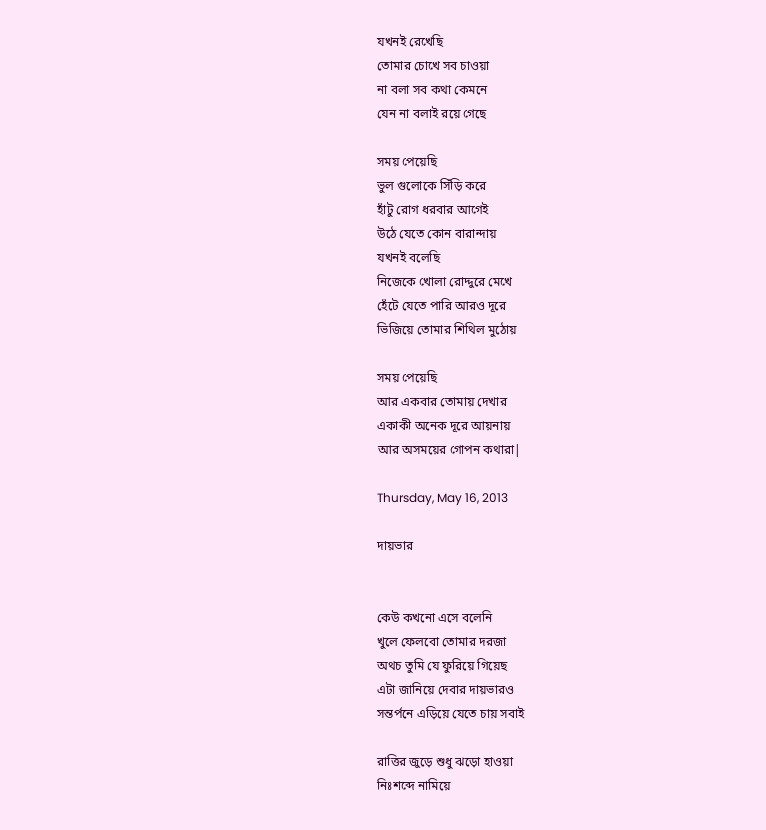যখনই রেখেছি
তোমার চোখে সব চাওয়া
না বলা সব কথা কেমনে
যেন না বলাই রয়ে গেছে

সময় পেয়েছি
ভুল গুলোকে সিঁড়ি করে
হাঁটু রোগ ধরবার আগেই
উঠে যেতে কোন বারান্দায়
যখনই বলেছি
নিজেকে খোলা রোদ্দুরে মেখে
হেঁটে যেতে পারি আরও দূরে
ভিজিয়ে তোমার শিথিল মুঠোয়

সময় পেয়েছি
আর একবার তোমায় দেখার
একাকী অনেক দূরে আয়নায়
আর অসময়ের গোপন কথারা|

Thursday, May 16, 2013

দায়ভার


কেউ কখনো এসে বলেনি
খুলে ফেলবো তোমার দরজা
অথচ তুমি যে ফুরিয়ে গিয়েছ
এটা জানিয়ে দেবার দায়ভারও
সন্তর্পনে এড়িয়ে যেতে চায় সবাই

রাত্তির জুড়ে শুধু ঝড়ো হাওয়া
নিঃশব্দে নামিয়ে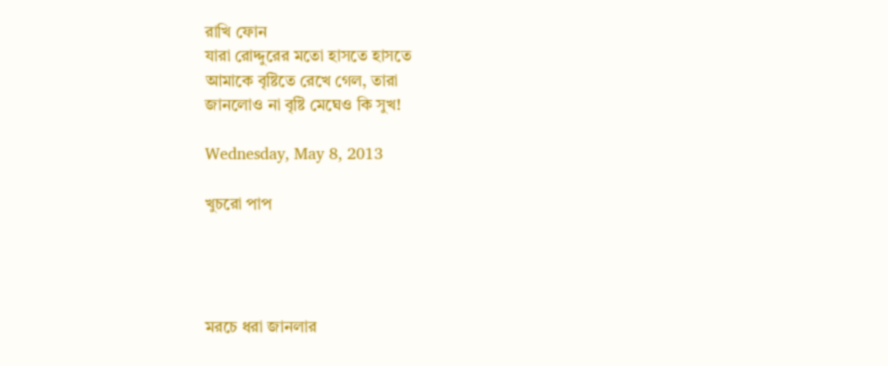রাখি ফোন
যারা রোদ্দুরের মতো হাসতে হাসতে
আমাকে বৃষ্টিতে রেখে গেল, তারা
জানলোও না বৃষ্টি মেঘেও কি সুখ!

Wednesday, May 8, 2013

খুচরো পাপ




মরচে ধরা জানলার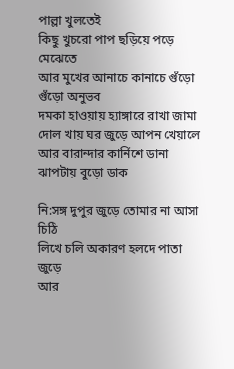পাল্লা খুলতেই
কিছু খুচরো পাপ ছড়িয়ে পড়ে মেঝেতে
আর মুখের আনাচে কানাচে গুঁড়ো গুঁড়ো অনুভব
দমকা হাওয়ায় হ্যাঙ্গারে রাখা জামা
দোল খায় ঘর জুড়ে আপন খেয়ালে
আর বারান্দার কার্নিশে ডানা ঝাপটায় বুড়ো ডাক

নি:সঙ্গ দুপুর জুড়ে তোমার না আসা চিঠি
লিখে চলি অকারণ হলদে পাতা জুড়ে
আর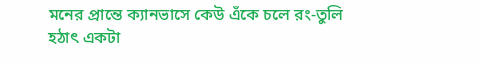মনের প্রান্তে ক্যানভাসে কেউ এঁকে চলে রং-তুলি
হঠাৎ একটা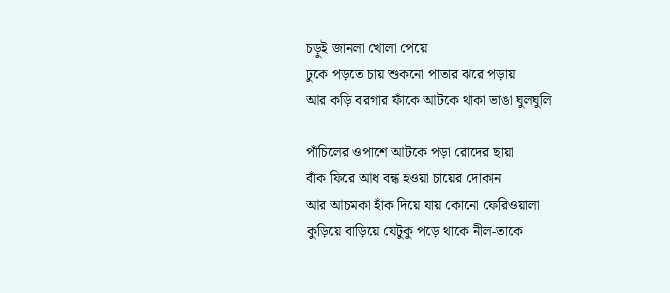চড়ুই জানলা খোলা পেয়ে
ঢুকে পড়তে চায় শুকনো পাতার ঝরে পড়ায়
আর কড়ি বরগার ফাঁকে আটকে থাকা ভাঙা ঘুলঘুলি

পাঁচিলের ওপাশে আটকে পড়া রোদের ছায়া
বাঁক ফিরে আধ বন্ধ হওয়া চায়ের দোকান
আর আচমকা হাঁক দিয়ে যায় কোনো ফেরিওয়ালা
কুড়িয়ে বাড়িয়ে যেটুকু পড়ে থাকে নীল-তাকে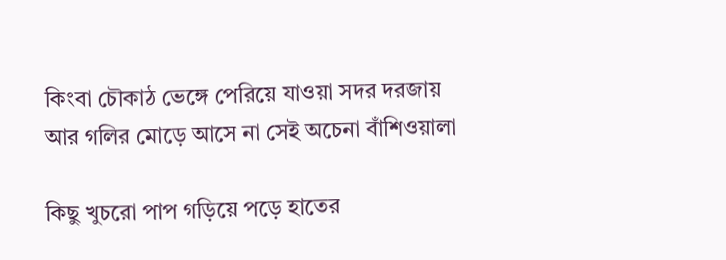কিংবা চৌকাঠ ভেঙ্গে পেরিয়ে যাওয়া সদর দরজায়
আর গলির মোড়ে আসে না সেই অচেনা বাঁশিওয়ালা

কিছু খুচরো পাপ গড়িয়ে পড়ে হাতের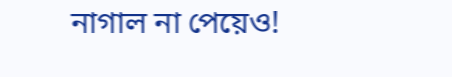নাগাল না পেয়েও!